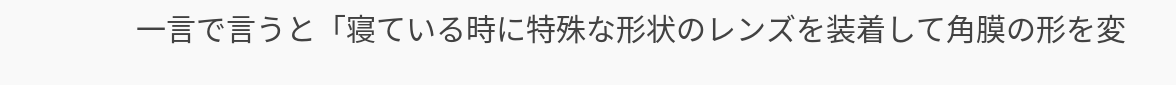一言で言うと「寝ている時に特殊な形状のレンズを装着して角膜の形を変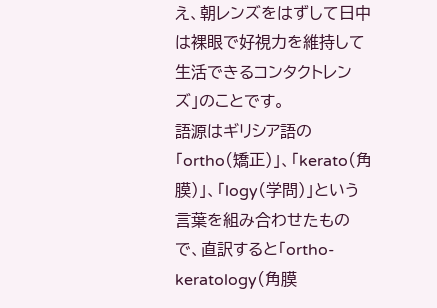え、朝レンズをはずして日中は裸眼で好視力を維持して生活できるコンタクトレンズ」のことです。
語源はギリシア語の「ortho(矯正)」、「kerato(角膜)」、「logy(学問)」という言葉を組み合わせたもので、直訳すると「ortho-keratology(角膜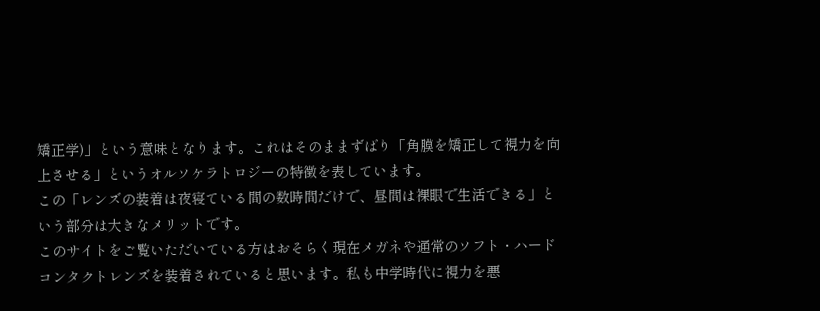矯正学)」という意味となります。これはそのままずばり「角膜を矯正して視力を向上させる」というオルソケラトロジーの特徴を表しています。
この「レンズの装着は夜寝ている間の数時間だけで、昼間は裸眼で生活できる」という部分は大きなメリットです。
このサイトをご覧いただいている方はおそらく現在メガネや通常のソフト・ハードコンタクトレンズを装着されていると思います。私も中学時代に視力を悪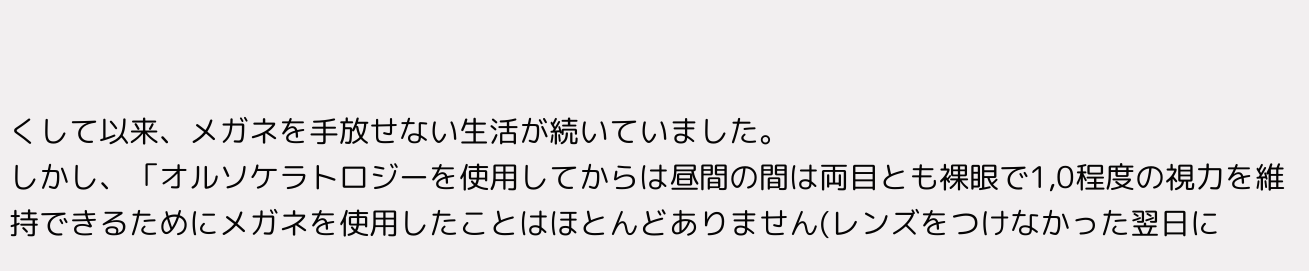くして以来、メガネを手放せない生活が続いていました。
しかし、「オルソケラトロジーを使用してからは昼間の間は両目とも裸眼で1,0程度の視力を維持できるためにメガネを使用したことはほとんどありません(レンズをつけなかった翌日に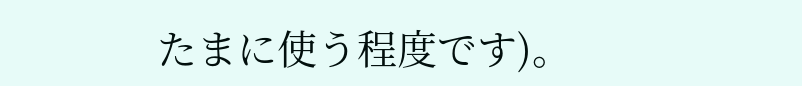たまに使う程度です)。